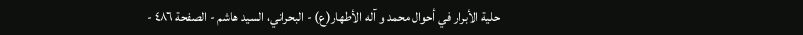حلية الأبرار في أحوال محمد و آله الأطهار(ع) - البحراني، السيد هاشم - الصفحة ٤٨٦ -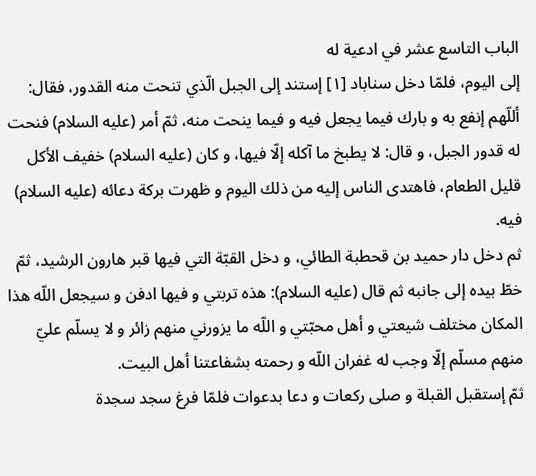الباب التاسع عشر في ادعية له
إلى اليوم، فلمّا دخل سناباد [١] إستند إلى الجبل الّذي تنحت منه القدور، فقال: أللّهم إنفع به و بارك فيما يجعل فيه و فيما ينحت منه، ثمّ أمر (عليه السلام) فنحت له قدور الجبل، و قال: لا يطبخ ما آكله إلّا فيها، و كان (عليه السلام) خفيف الأكل قليل الطعام، فاهتدى الناس إليه من ذلك اليوم و ظهرت بركة دعائه (عليه السلام) فيه.
ثم دخل دار حميد بن قحطبة الطائي، و دخل القبّة التي فيها قبر هارون الرشيد، ثمّ خطّ بيده إلى جانبه ثم قال (عليه السلام): هذه تربتي و فيها ادفن و سيجعل اللّه هذا المكان مختلف شيعتي و أهل محبّتي و اللّه ما يزورني منهم زائر و لا يسلّم عليّ منهم مسلّم إلّا وجب له غفران اللّه و رحمته بشفاعتنا أهل البيت.
ثمّ إستقبل القبلة و صلى ركعات و دعا بدعوات فلمّا فرغ سجد سجدة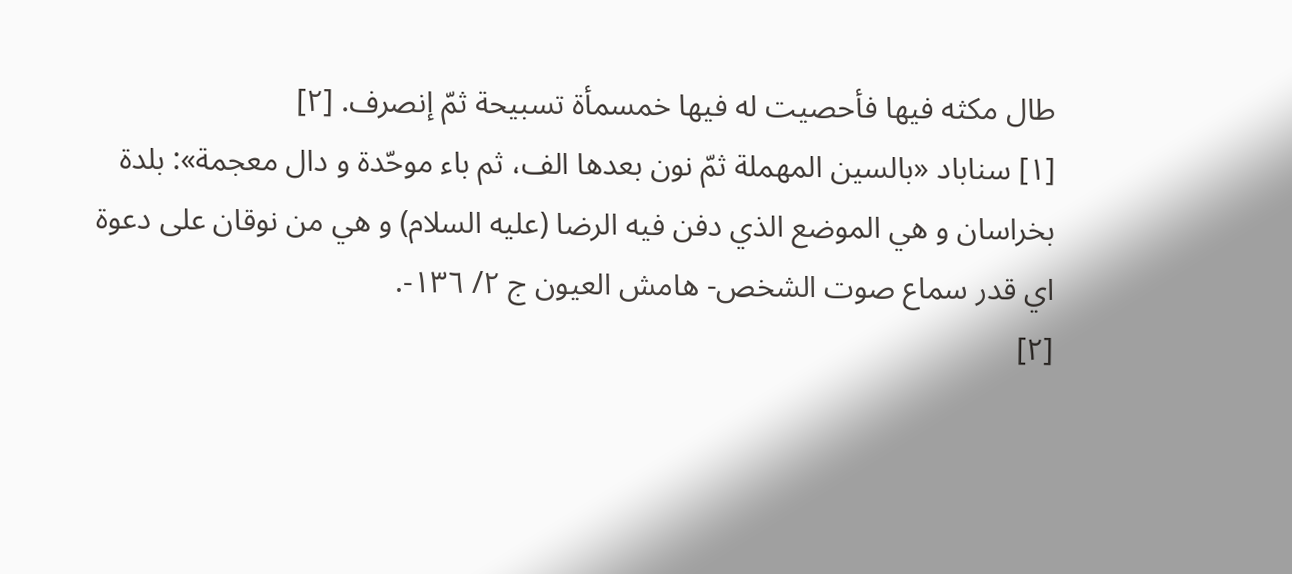طال مكثه فيها فأحصيت له فيها خمسمأة تسبيحة ثمّ إنصرف. [٢]
[١] سناباد «بالسين المهملة ثمّ نون بعدها الف، ثم باء موحّدة و دال معجمة»: بلدة بخراسان و هي الموضع الذي دفن فيه الرضا (عليه السلام) و هي من نوقان على دعوة اي قدر سماع صوت الشخص- هامش العيون ج ٢/ ١٣٦-.
[٢]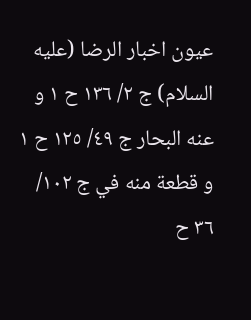عيون اخبار الرضا (عليه السلام) ج ٢/ ١٣٦ ح ١ و عنه البحار ج ٤٩/ ١٢٥ ح ١ و قطعة منه في ج ١٠٢/ ٣٦ ح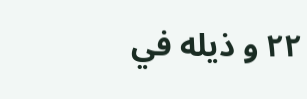٢٢ و ذيله في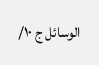الوسائل ج ١٠/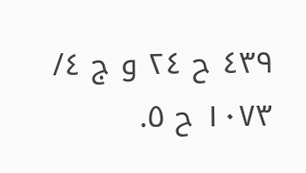٤٣٩ ح ٢٤ و ج ٤/ ١٠٧٣ ح ٥.